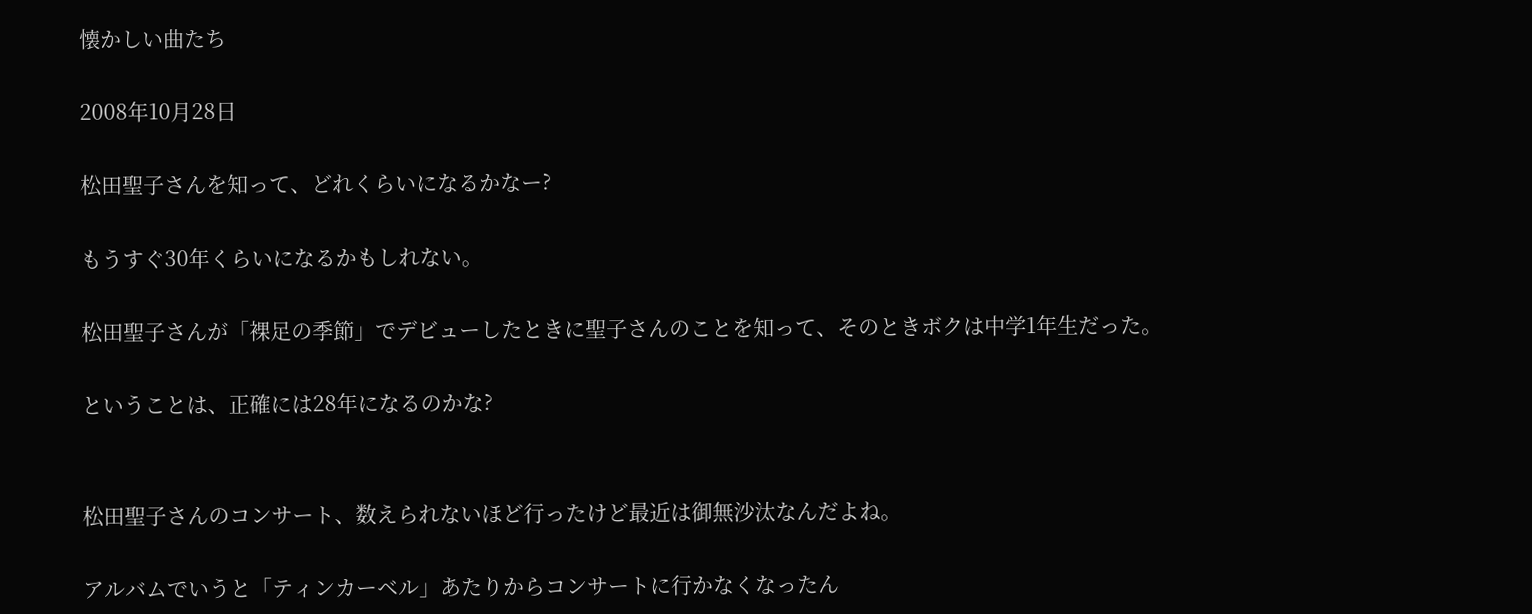懐かしい曲たち

2008年10月28日

松田聖子さんを知って、どれくらいになるかなー?

もうすぐ30年くらいになるかもしれない。

松田聖子さんが「裸足の季節」でデビューしたときに聖子さんのことを知って、そのときボクは中学1年生だった。

ということは、正確には28年になるのかな?


松田聖子さんのコンサート、数えられないほど行ったけど最近は御無沙汰なんだよね。

アルバムでいうと「ティンカーベル」あたりからコンサートに行かなくなったん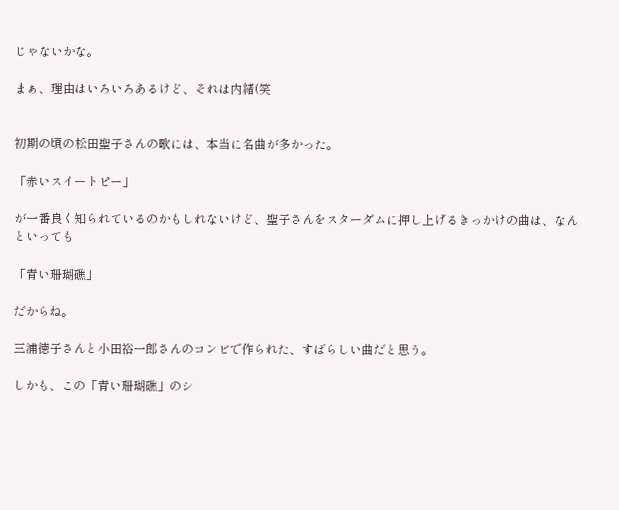じゃないかな。

まぁ、理由はいろいろあるけど、それは内緒(笑


初期の頃の松田聖子さんの歌には、本当に名曲が多かった。

「赤いスイートピー」

が一番良く知られているのかもしれないけど、聖子さんをスターダムに押し上げるきっかけの曲は、なんといっても

「青い珊瑚礁」

だからね。

三浦徳子さんと小田裕一郎さんのコンビで作られた、すばらしい曲だと思う。

しかも、この「青い珊瑚礁」のシ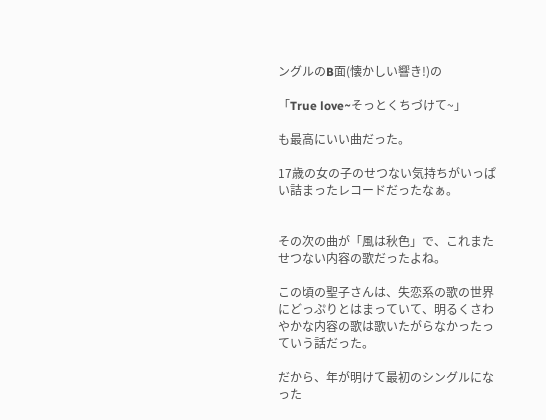ングルのB面(懐かしい響き!)の

「True love~そっとくちづけて~」

も最高にいい曲だった。

17歳の女の子のせつない気持ちがいっぱい詰まったレコードだったなぁ。


その次の曲が「風は秋色」で、これまたせつない内容の歌だったよね。

この頃の聖子さんは、失恋系の歌の世界にどっぷりとはまっていて、明るくさわやかな内容の歌は歌いたがらなかったっていう話だった。

だから、年が明けて最初のシングルになった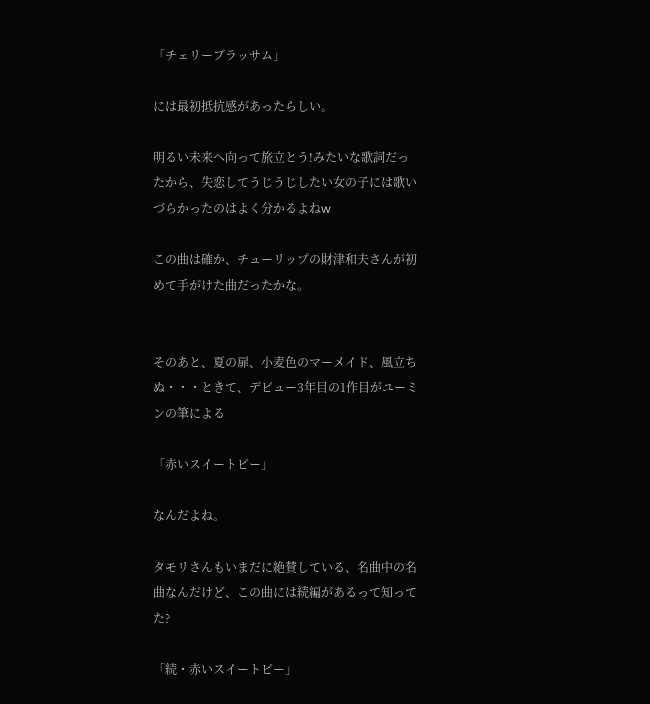「チェリーブラッサム」

には最初抵抗感があったらしい。

明るい未来へ向って旅立とう!みたいな歌詞だったから、失恋してうじうじしたい女の子には歌いづらかったのはよく分かるよねw

この曲は確か、チューリップの財津和夫さんが初めて手がけた曲だったかな。


そのあと、夏の扉、小麦色のマーメイド、風立ちぬ・・・ときて、デビュー3年目の1作目がユーミンの筆による

「赤いスイートピー」

なんだよね。

タモリさんもいまだに絶賛している、名曲中の名曲なんだけど、この曲には続編があるって知ってた?

「続・赤いスイートピー」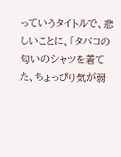っていうタイトルで、悲しいことに、「タバコの匂いのシャツを着てた、ちょっぴり気が弱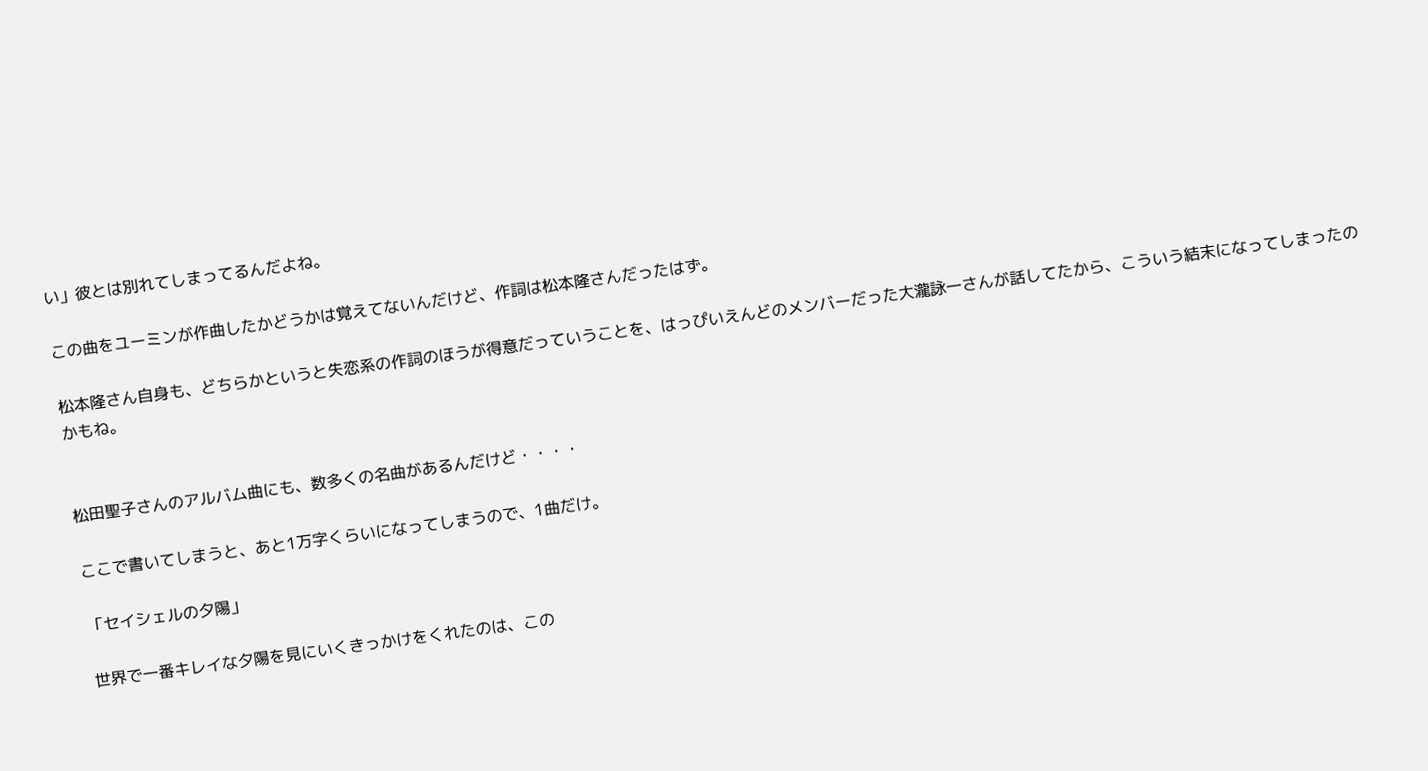い」彼とは別れてしまってるんだよね。

この曲をユーミンが作曲したかどうかは覚えてないんだけど、作詞は松本隆さんだったはず。

松本隆さん自身も、どちらかというと失恋系の作詞のほうが得意だっていうことを、はっぴいえんどのメンバーだった大瀧詠一さんが話してたから、こういう結末になってしまったのかもね。


松田聖子さんのアルバム曲にも、数多くの名曲があるんだけど・・・・

ここで書いてしまうと、あと1万字くらいになってしまうので、1曲だけ。

「セイシェルの夕陽」

世界で一番キレイな夕陽を見にいくきっかけをくれたのは、この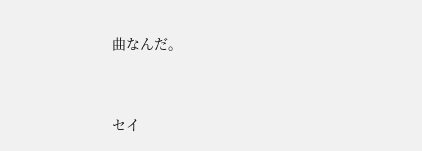曲なんだ。


セイ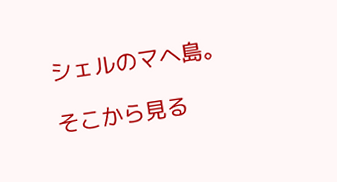シェルのマヘ島。

そこから見る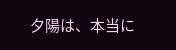夕陽は、本当に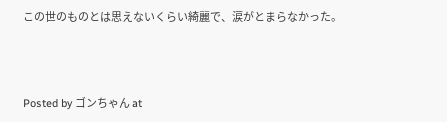この世のものとは思えないくらい綺麗で、涙がとまらなかった。



Posted by ゴンちゃん at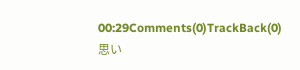00:29Comments(0)TrackBack(0)思い